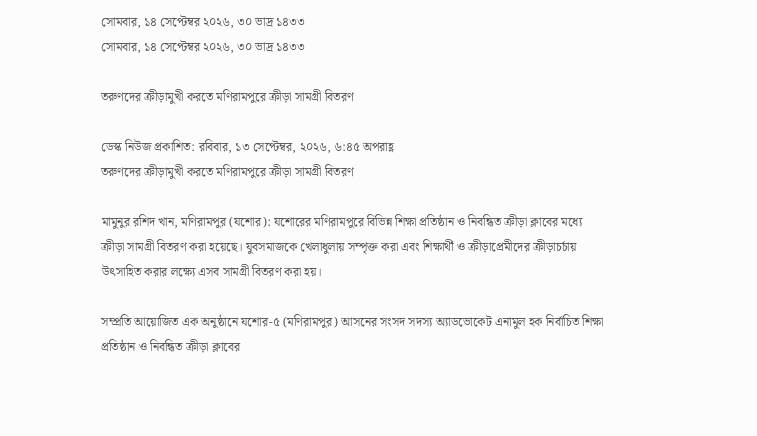সোমবার, ১৪ সেপ্টেম্বর ২০২৬, ৩০ ভাদ্র ১৪৩৩
সোমবার, ১৪ সেপ্টেম্বর ২০২৬, ৩০ ভাদ্র ১৪৩৩

তরুণদের ক্রীড়ামুখী করতে মণিরামপুরে ক্রীড়া সামগ্রী বিতরণ

ডেস্ক নিউজ প্রকাশিত: রবিবার, ১৩ সেপ্টেম্বর, ২০২৬, ৬:৪৫ অপরাহ্ণ
তরুণদের ক্রীড়ামুখী করতে মণিরামপুরে ক্রীড়া সামগ্রী বিতরণ

মামুনুর রশিদ খান, মণিরামপুর (যশোর): যশোরের মণিরামপুরে বিভিন্ন শিক্ষা প্রতিষ্ঠান ও নিবন্ধিত ক্রীড়া ক্লাবের মধ্যে ক্রীড়া সামগ্রী বিতরণ করা হয়েছে। যুবসমাজকে খেলাধুলায় সম্পৃক্ত করা এবং শিক্ষার্থী ও ক্রীড়াপ্রেমীদের ক্রীড়াচর্চায় উৎসাহিত করার লক্ষ্যে এসব সামগ্রী বিতরণ করা হয়।

সম্প্রতি আয়োজিত এক অনুষ্ঠানে যশোর-৫ (মণিরামপুর) আসনের সংসদ সদস্য অ্যাডভোকেট এনামুল হক নির্বাচিত শিক্ষা প্রতিষ্ঠান ও নিবন্ধিত ক্রীড়া ক্লাবের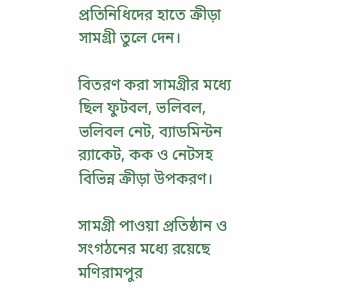প্রতিনিধিদের হাতে ক্রীড়া সামগ্রী তুলে দেন।

বিতরণ করা সামগ্রীর মধ্যে ছিল ফুটবল, ভলিবল, ভলিবল নেট, ব্যাডমিন্টন র‌্যাকেট, কক ও নেটসহ বিভিন্ন ক্রীড়া উপকরণ।

সামগ্রী পাওয়া প্রতিষ্ঠান ও সংগঠনের মধ্যে রয়েছে মণিরামপুর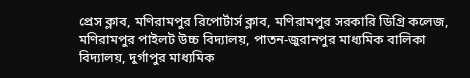প্রেস ক্লাব, মণিরামপুর রিপোর্টার্স ক্লাব, মণিরামপুর সরকারি ডিগ্রি কলেজ, মণিরামপুর পাইলট উচ্চ বিদ্যালয়, পাতন-জুরানপুর মাধ্যমিক বালিকা বিদ্যালয়, দুর্গাপুর মাধ্যমিক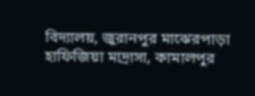বিদ্যালয়, জুরানপুর মাঝেরপাড়া হাফিজিয়া মাদ্রাসা, কামালপুর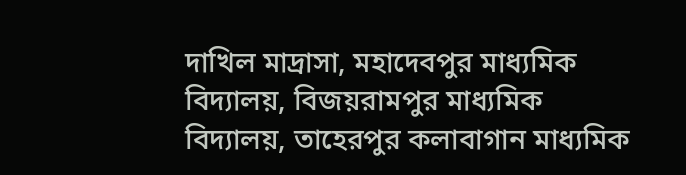দাখিল মাদ্রাসা, মহাদেবপুর মাধ্যমিক বিদ্যালয়, বিজয়রামপুর মাধ্যমিক বিদ্যালয়, তাহেরপুর কলাবাগান মাধ্যমিক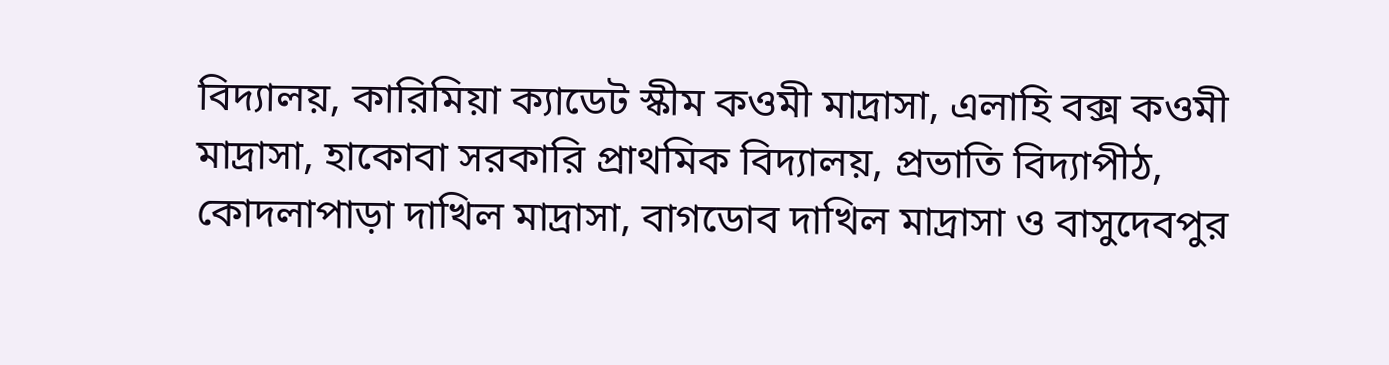বিদ্যালয়, কারিমিয়া ক্যাডেট স্কীম কওমী মাদ্রাসা, এলাহি বক্স কওমী মাদ্রাসা, হাকোবা সরকারি প্রাথমিক বিদ্যালয়, প্রভাতি বিদ্যাপীঠ, কোদলাপাড়া দাখিল মাদ্রাসা, বাগডোব দাখিল মাদ্রাসা ও বাসুদেবপুর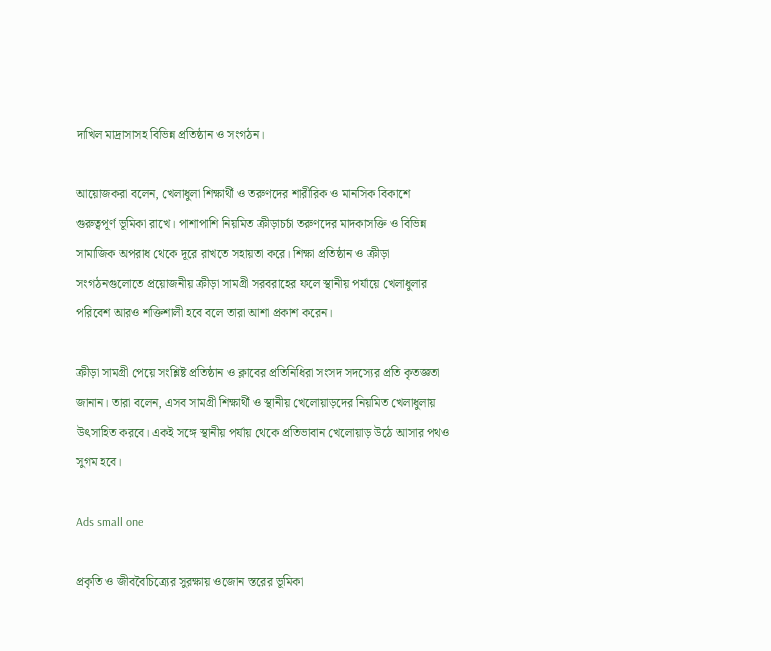দাখিল মাদ্রাসাসহ বিভিন্ন প্রতিষ্ঠান ও সংগঠন।

আয়োজকরা বলেন, খেলাধুলা শিক্ষার্থী ও তরুণদের শারীরিক ও মানসিক বিকাশে গুরুত্বপূর্ণ ভূমিকা রাখে। পাশাপাশি নিয়মিত ক্রীড়াচর্চা তরুণদের মাদকাসক্তি ও বিভিন্ন সামাজিক অপরাধ থেকে দূরে রাখতে সহায়তা করে। শিক্ষা প্রতিষ্ঠান ও ক্রীড়া সংগঠনগুলোতে প্রয়োজনীয় ক্রীড়া সামগ্রী সরবরাহের ফলে স্থানীয় পর্যায়ে খেলাধুলার পরিবেশ আরও শক্তিশালী হবে বলে তারা আশা প্রকাশ করেন।

ক্রীড়া সামগ্রী পেয়ে সংশ্লিষ্ট প্রতিষ্ঠান ও ক্লাবের প্রতিনিধিরা সংসদ সদস্যের প্রতি কৃতজ্ঞতা জানান। তারা বলেন, এসব সামগ্রী শিক্ষার্থী ও স্থানীয় খেলোয়াড়দের নিয়মিত খেলাধুলায় উৎসাহিত করবে। একই সঙ্গে স্থানীয় পর্যায় থেকে প্রতিভাবান খেলোয়াড় উঠে আসার পথও সুগম হবে।

Ads small one

প্রকৃতি ও জীববৈচিত্র্যের সুরক্ষায় ওজোন স্তরের ভূমিকা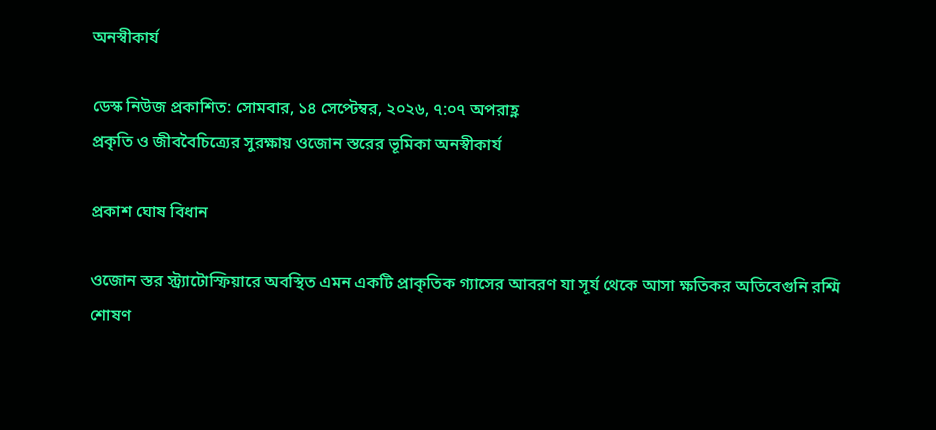অনস্বীকার্য

ডেস্ক নিউজ প্রকাশিত: সোমবার, ১৪ সেপ্টেম্বর, ২০২৬, ৭:০৭ অপরাহ্ণ
প্রকৃতি ও জীববৈচিত্র্যের সুরক্ষায় ওজোন স্তরের ভূমিকা অনস্বীকার্য

প্রকাশ ঘোষ বিধান

ওজোন স্তর স্ট্র্যাটোস্ফিয়ারে অবস্থিত এমন একটি প্রাকৃতিক গ্যাসের আবরণ যা সূর্য থেকে আসা ক্ষতিকর অতিবেগুনি রশ্মি শোষণ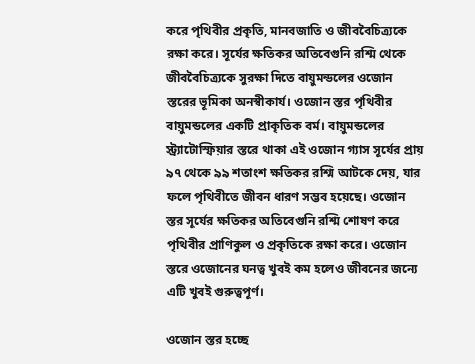করে পৃথিবীর প্রকৃতি, মানবজাতি ও জীববৈচিত্র্যকে রক্ষা করে। সূর্যের ক্ষতিকর অতিবেগুনি রশ্মি থেকে জীববৈচিত্র্যকে সুরক্ষা দিতে বায়ুমন্ডলের ওজোন স্তরের ভূমিকা অনস্বীকার্য। ওজোন স্তর পৃথিবীর বায়ুমন্ডলের একটি প্রাকৃতিক বর্ম। বায়ুমন্ডলের স্ট্র্যাটোস্ফিয়ার স্তরে থাকা এই ওজোন গ্যাস সূর্যের প্রায় ৯৭ থেকে ৯৯ শতাংশ ক্ষতিকর রশ্মি আটকে দেয়, যার ফলে পৃথিবীতে জীবন ধারণ সম্ভব হয়েছে। ওজোন স্তর সূর্যের ক্ষতিকর অতিবেগুনি রশ্মি শোষণ করে পৃথিবীর প্রাণিকুল ও প্রকৃতিকে রক্ষা করে। ওজোন স্তরে ওজোনের ঘনত্ব খুবই কম হলেও জীবনের জন্যে এটি খুবই গুরুত্বপূর্ণ।

ওজোন স্তর হচ্ছে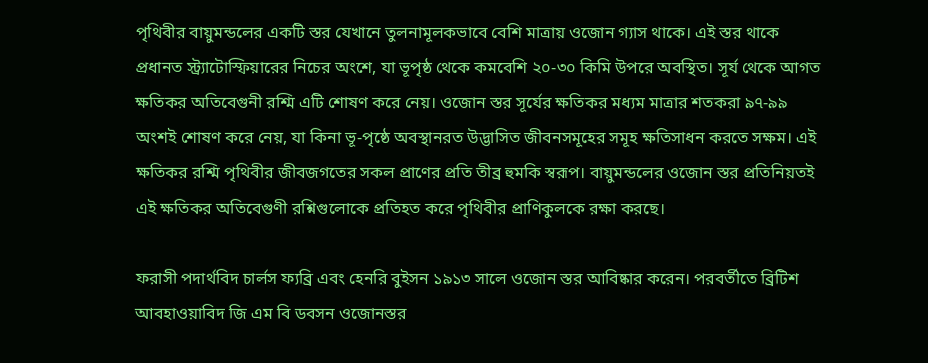পৃথিবীর বায়ুমন্ডলের একটি স্তর যেখানে তুলনামূলকভাবে বেশি মাত্রায় ওজোন গ্যাস থাকে। এই স্তর থাকে প্রধানত স্ট্র্যাটোস্ফিয়ারের নিচের অংশে, যা ভূপৃষ্ঠ থেকে কমবেশি ২০-৩০ কিমি উপরে অবস্থিত। সূর্য থেকে আগত ক্ষতিকর অতিবেগুনী রশ্মি এটি শোষণ করে নেয়। ওজোন স্তর সূর্যের ক্ষতিকর মধ্যম মাত্রার শতকরা ৯৭-৯৯ অংশই শোষণ করে নেয়, যা কিনা ভূ-পৃষ্ঠে অবস্থানরত উদ্ভাসিত জীবনসমূহের সমূহ ক্ষতিসাধন করতে সক্ষম। এই ক্ষতিকর রশ্মি পৃথিবীর জীবজগতের সকল প্রাণের প্রতি তীব্র হুমকি স্বরূপ। বায়ুমন্ডলের ওজোন স্তর প্রতিনিয়তই এই ক্ষতিকর অতিবেগুণী রশ্নিগুলোকে প্রতিহত করে পৃথিবীর প্রাণিকুলকে রক্ষা করছে।

ফরাসী পদার্থবিদ চার্লস ফ্যব্রি এবং হেনরি বুইসন ১৯১৩ সালে ওজোন স্তর আবিষ্কার করেন। পরবর্তীতে ব্রিটিশ আবহাওয়াবিদ জি এম বি ডবসন ওজোনস্তর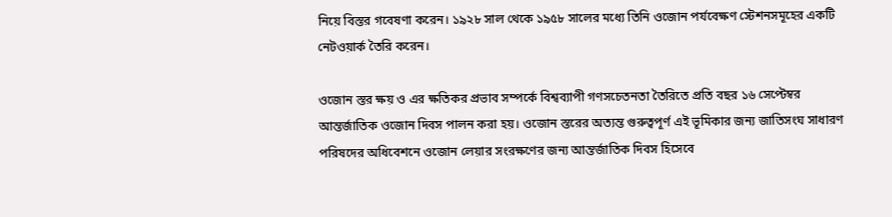নিয়ে বিস্তর গবেষণা করেন। ১৯২৮ সাল থেকে ১৯৫৮ সালের মধ্যে তিনি ওজোন পর্যবেক্ষণ স্টেশনসমূহের একটি নেটওয়ার্ক তৈরি করেন।

ওজোন স্তর ক্ষয় ও এর ক্ষতিকর প্রভাব সম্পর্কে বিশ্বব্যাপী গণসচেতনতা তৈরিতে প্রতি বছর ১৬ সেপ্টেম্বর আন্তর্জাতিক ওজোন দিবস পালন করা হয়। ওজোন স্তরের অত্যন্ত গুরুত্বপূর্ণ এই ভূমিকার জন্য জাতিসংঘ সাধারণ পরিষদের অধিবেশনে ওজোন লেয়ার সংরক্ষণের জন্য আন্তর্জাতিক দিবস হিসেবে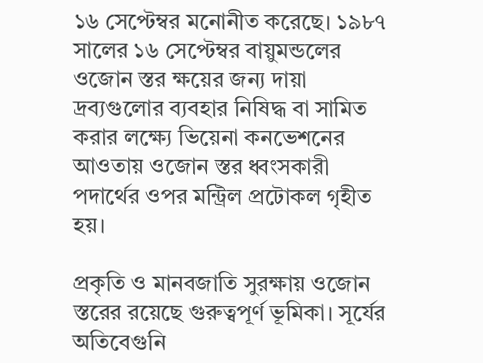১৬ সেপ্টেম্বর মনোনীত করেছে। ১৯৮৭ সালের ১৬ সেপ্টেম্বর বায়ুমন্ডলের ওজোন স্তর ক্ষয়ের জন্য দায়া দ্রব্যগুলোর ব্যবহার নিষিদ্ধ বা সামিত করার লক্ষ্যে ভিয়েনা কনভেশনের আওতায় ওজোন স্তর ধ্বংসকারী পদার্থের ওপর মন্ট্রিল প্রটোকল গৃহীত হয়।

প্রকৃতি ও মানবজাতি সুরক্ষায় ওজোন স্তরের রয়েছে গুরুত্বপূর্ণ ভূমিকা। সূর্যের অতিবেগুনি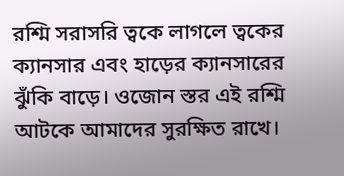রশ্মি সরাসরি ত্বকে লাগলে ত্বকের ক্যানসার এবং হাড়ের ক্যানসারের ঝুঁকি বাড়ে। ওজোন স্তর এই রশ্মি আটকে আমাদের সুরক্ষিত রাখে।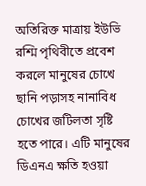অতিরিক্ত মাত্রায় ইউভি রশ্মি পৃথিবীতে প্রবেশ করলে মানুষের চোখে ছানি পড়াসহ নানাবিধ চোখের জটিলতা সৃষ্টি হতে পারে। এটি মানুষের ডিএনএ ক্ষতি হওয়া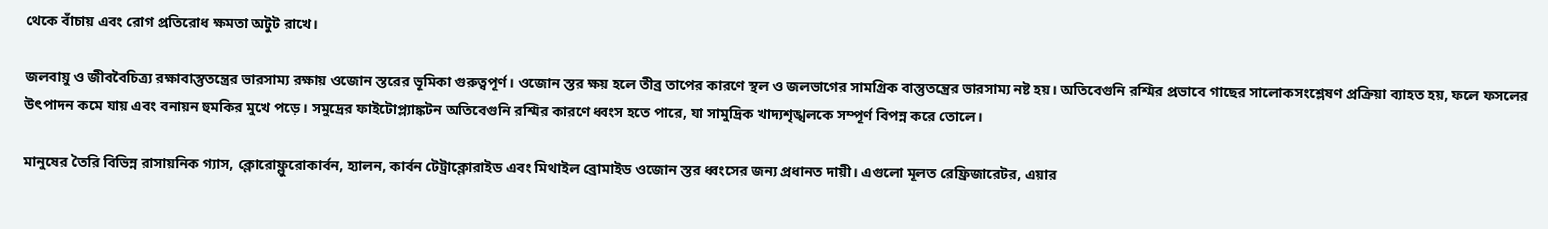থেকে বাঁচায় এবং রোগ প্রতিরোধ ক্ষমতা অটুট রাখে।

জলবায়ু ও জীববৈচিত্র্য রক্ষাবাস্তুতন্ত্রের ভারসাম্য রক্ষায় ওজোন স্তরের ভূমিকা গুরুত্বপূর্ণ। ওজোন স্তর ক্ষয় হলে তীব্র তাপের কারণে স্থল ও জলভাগের সামগ্রিক বাস্তুতন্ত্রের ভারসাম্য নষ্ট হয়। অতিবেগুনি রশ্মির প্রভাবে গাছের সালোকসংশ্লেষণ প্রক্রিয়া ব্যাহত হয়, ফলে ফসলের উৎপাদন কমে যায় এবং বনায়ন হুমকির মুখে পড়ে। সমুদ্রের ফাইটোপ্ল্যাঙ্কটন অতিবেগুনি রশ্মির কারণে ধ্বংস হতে পারে, যা সামুদ্রিক খাদ্যশৃঙ্খলকে সম্পূর্ণ বিপন্ন করে তোলে।

মানুষের তৈরি বিভিন্ন রাসায়নিক গ্যাস, ক্লোরোফ্লুরোকার্বন, হ্যালন, কার্বন টেট্রাক্লোরাইড এবং মিথাইল ব্রোমাইড ওজোন স্তর ধ্বংসের জন্য প্রধানত দায়ী। এগুলো মূলত রেফ্রিজারেটর, এয়ার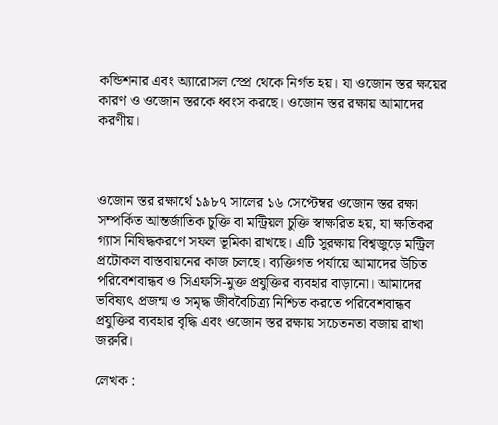কন্ডিশনার এবং অ্যারোসল স্প্রে থেকে নির্গত হয়। যা ওজোন স্তর ক্ষয়ের কারণ ও ওজোন স্তরকে ধ্বংস করছে। ওজোন স্তর রক্ষায় আমাদের করণীয়।



ওজোন স্তর রক্ষার্থে ১৯৮৭ সালের ১৬ সেপ্টেম্বর ওজোন স্তর রক্ষা সম্পর্কিত আন্তর্জাতিক চুক্তি বা মন্ট্রিয়ল চুক্তি স্বাক্ষরিত হয়, যা ক্ষতিকর গ্যাস নিষিদ্ধকরণে সফল ভূমিকা রাখছে। এটি সুরক্ষায় বিশ্বজুড়ে মন্ট্রিল প্রটোকল বাস্তবায়নের কাজ চলছে। ব্যক্তিগত পর্যায়ে আমাদের উচিত পরিবেশবান্ধব ও সিএফসি-মুক্ত প্রযুক্তির ব্যবহার বাড়ানো। আমাদের ভবিষ্যৎ প্রজন্ম ও সমৃদ্ধ জীববৈচিত্র্য নিশ্চিত করতে পরিবেশবান্ধব প্রযুক্তির ব্যবহার বৃদ্ধি এবং ওজোন স্তর রক্ষায় সচেতনতা বজায় রাখা জরুরি।

লেখক :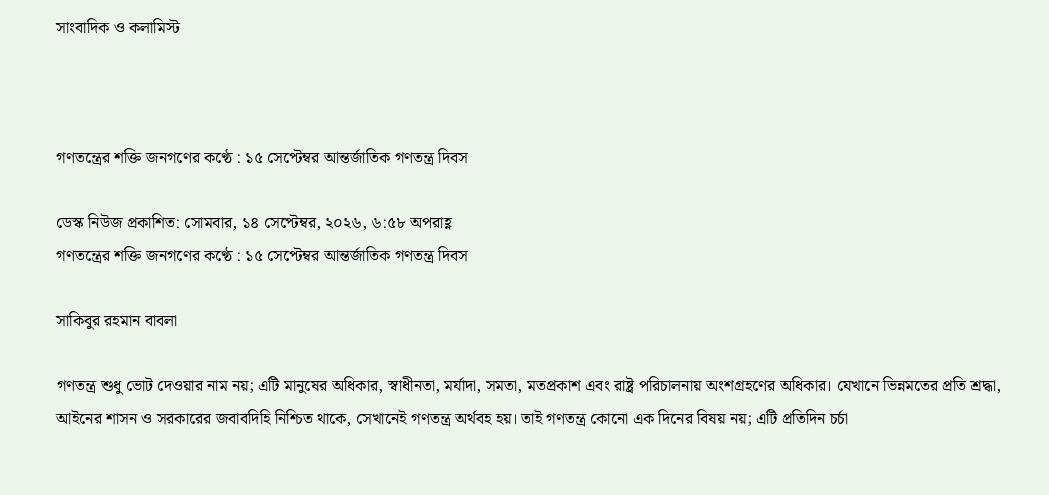সাংবাদিক ও কলামিস্ট



গণতন্ত্রের শক্তি জনগণের কণ্ঠে : ১৫ সেপ্টেম্বর আন্তর্জাতিক গণতন্ত্র দিবস

ডেস্ক নিউজ প্রকাশিত: সোমবার, ১৪ সেপ্টেম্বর, ২০২৬, ৬:৫৮ অপরাহ্ণ
গণতন্ত্রের শক্তি জনগণের কণ্ঠে : ১৫ সেপ্টেম্বর আন্তর্জাতিক গণতন্ত্র দিবস

সাকিবুর রহমান বাবলা

গণতন্ত্র শুধু ভোট দেওয়ার নাম নয়; এটি মানুষের অধিকার, স্বাধীনতা, মর্যাদা, সমতা, মতপ্রকাশ এবং রাষ্ট্র পরিচালনায় অংশগ্রহণের অধিকার। যেখানে ভিন্নমতের প্রতি শ্রদ্ধা, আইনের শাসন ও সরকারের জবাবদিহি নিশ্চিত থাকে, সেখানেই গণতন্ত্র অর্থবহ হয়। তাই গণতন্ত্র কোনো এক দিনের বিষয় নয়; এটি প্রতিদিন চর্চা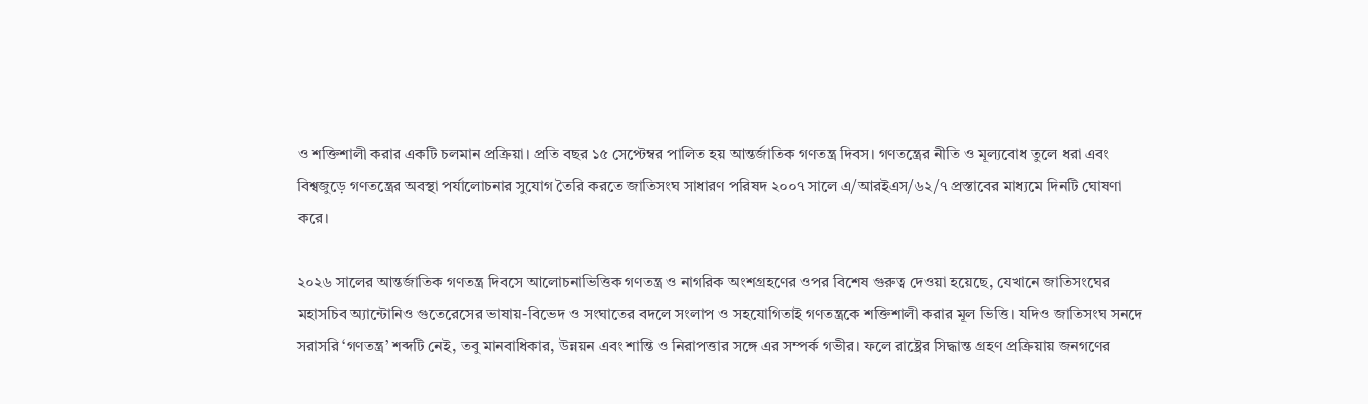ও শক্তিশালী করার একটি চলমান প্রক্রিয়া। প্রতি বছর ১৫ সেপ্টেম্বর পালিত হয় আন্তর্জাতিক গণতন্ত্র দিবস। গণতন্ত্রের নীতি ও মূল্যবোধ তুলে ধরা এবং বিশ্বজুড়ে গণতন্ত্রের অবস্থা পর্যালোচনার সুযোগ তৈরি করতে জাতিসংঘ সাধারণ পরিষদ ২০০৭ সালে এ/আরইএস/৬২/৭ প্রস্তাবের মাধ্যমে দিনটি ঘোষণা করে।

২০২৬ সালের আন্তর্জাতিক গণতন্ত্র দিবসে আলোচনাভিত্তিক গণতন্ত্র ও নাগরিক অংশগ্রহণের ওপর বিশেষ গুরুত্ব দেওয়া হয়েছে, যেখানে জাতিসংঘের মহাসচিব অ্যান্টোনিও গুতেরেসের ভাষায়-বিভেদ ও সংঘাতের বদলে সংলাপ ও সহযোগিতাই গণতন্ত্রকে শক্তিশালী করার মূল ভিত্তি। যদিও জাতিসংঘ সনদে সরাসরি ‘গণতন্ত্র’ শব্দটি নেই, তবু মানবাধিকার, উন্নয়ন এবং শান্তি ও নিরাপত্তার সঙ্গে এর সম্পর্ক গভীর। ফলে রাষ্ট্রের সিদ্ধান্ত গ্রহণ প্রক্রিয়ায় জনগণের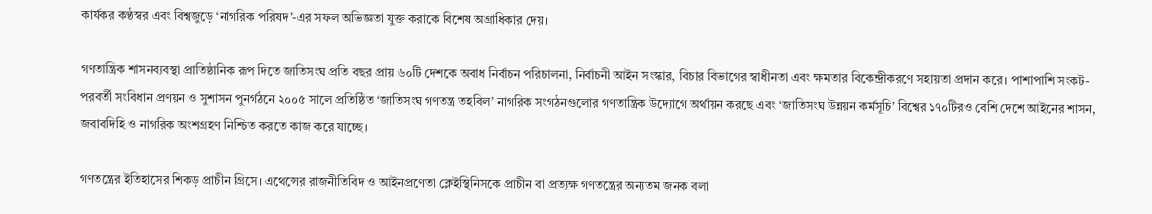কার্যকর কণ্ঠস্বর এবং বিশ্বজুড়ে ‘নাগরিক পরিষদ’-এর সফল অভিজ্ঞতা যুক্ত করাকে বিশেষ অগ্রাধিকার দেয়।

গণতান্ত্রিক শাসনব্যবস্থা প্রাতিষ্ঠানিক রূপ দিতে জাতিসংঘ প্রতি বছর প্রায় ৬০টি দেশকে অবাধ নির্বাচন পরিচালনা, নির্বাচনী আইন সংস্কার, বিচার বিভাগের স্বাধীনতা এবং ক্ষমতার বিকেন্দ্রীকরণে সহায়তা প্রদান করে। পাশাপাশি সংকট-পরবর্তী সংবিধান প্রণয়ন ও সুশাসন পুনর্গঠনে ২০০৫ সালে প্রতিষ্ঠিত ‘জাতিসংঘ গণতন্ত্র তহবিল’ নাগরিক সংগঠনগুলোর গণতান্ত্রিক উদ্যোগে অর্থায়ন করছে এবং ‘জাতিসংঘ উন্নয়ন কর্মসূচি’ বিশ্বের ১৭০টিরও বেশি দেশে আইনের শাসন, জবাবদিহি ও নাগরিক অংশগ্রহণ নিশ্চিত করতে কাজ করে যাচ্ছে।

গণতন্ত্রের ইতিহাসের শিকড় প্রাচীন গ্রিসে। এথেন্সের রাজনীতিবিদ ও আইনপ্রণেতা ক্লেইস্থিনিসকে প্রাচীন বা প্রত্যক্ষ গণতন্ত্রের অন্যতম জনক বলা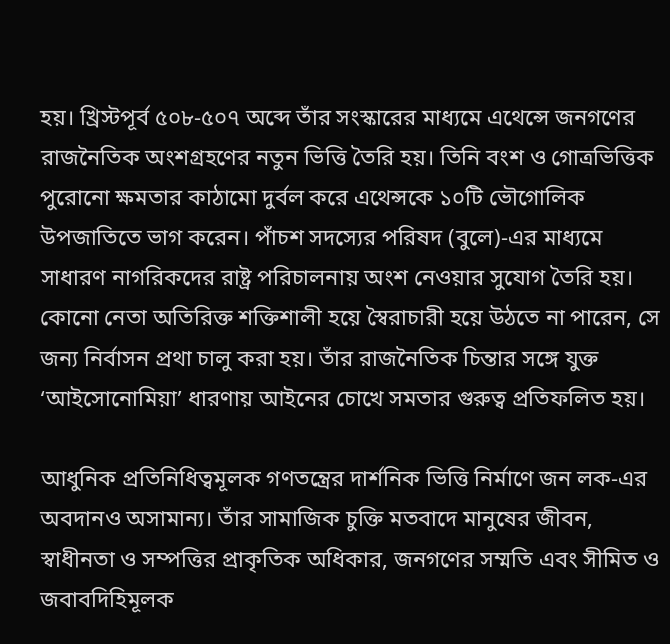হয়। খ্রিস্টপূর্ব ৫০৮-৫০৭ অব্দে তাঁর সংস্কারের মাধ্যমে এথেন্সে জনগণের রাজনৈতিক অংশগ্রহণের নতুন ভিত্তি তৈরি হয়। তিনি বংশ ও গোত্রভিত্তিক পুরোনো ক্ষমতার কাঠামো দুর্বল করে এথেন্সকে ১০টি ভৌগোলিক উপজাতিতে ভাগ করেন। পাঁচশ সদস্যের পরিষদ (বুলে)-এর মাধ্যমে সাধারণ নাগরিকদের রাষ্ট্র পরিচালনায় অংশ নেওয়ার সুযোগ তৈরি হয়। কোনো নেতা অতিরিক্ত শক্তিশালী হয়ে স্বৈরাচারী হয়ে উঠতে না পারেন, সে জন্য নির্বাসন প্রথা চালু করা হয়। তাঁর রাজনৈতিক চিন্তার সঙ্গে যুক্ত ‘আইসোনোমিয়া’ ধারণায় আইনের চোখে সমতার গুরুত্ব প্রতিফলিত হয়।

আধুনিক প্রতিনিধিত্বমূলক গণতন্ত্রের দার্শনিক ভিত্তি নির্মাণে জন লক-এর অবদানও অসামান্য। তাঁর সামাজিক চুক্তি মতবাদে মানুষের জীবন, স্বাধীনতা ও সম্পত্তির প্রাকৃতিক অধিকার, জনগণের সম্মতি এবং সীমিত ও জবাবদিহিমূলক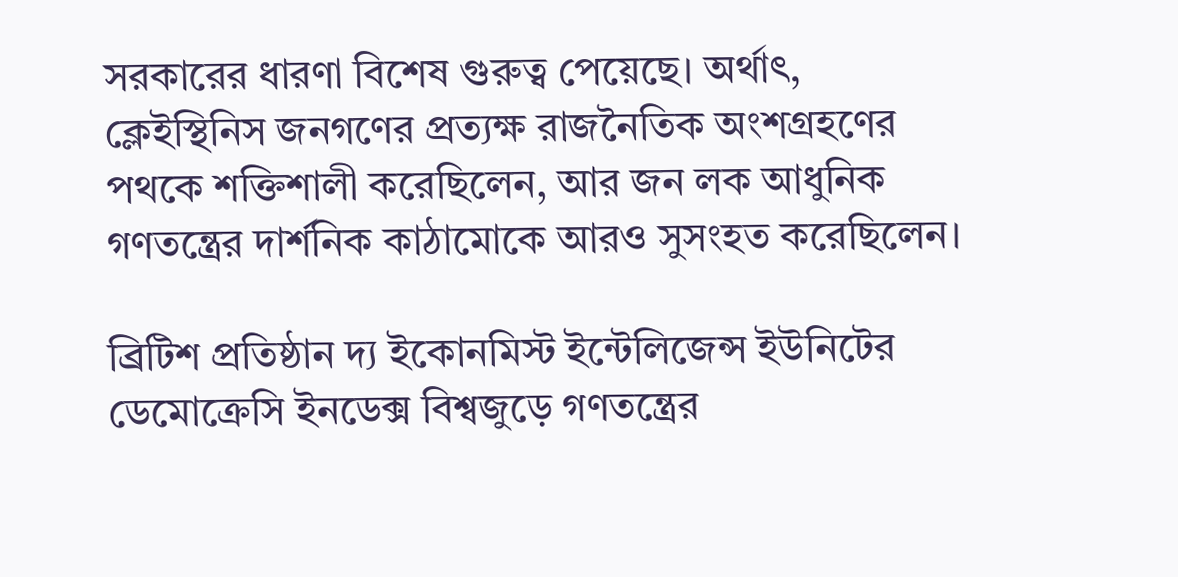সরকারের ধারণা বিশেষ গুরুত্ব পেয়েছে। অর্থাৎ, ক্লেইস্থিনিস জনগণের প্রত্যক্ষ রাজনৈতিক অংশগ্রহণের পথকে শক্তিশালী করেছিলেন, আর জন লক আধুনিক গণতন্ত্রের দার্শনিক কাঠামোকে আরও সুসংহত করেছিলেন।

ব্রিটিশ প্রতিষ্ঠান দ্য ইকোনমিস্ট ইন্টেলিজেন্স ইউনিটের ডেমোক্রেসি ইনডেক্স বিশ্বজুড়ে গণতন্ত্রের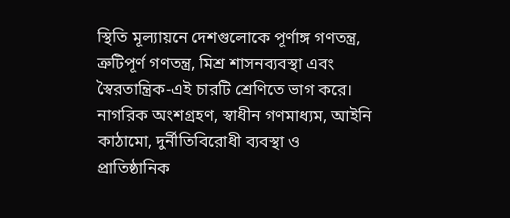স্থিতি মূল্যায়নে দেশগুলোকে পূর্ণাঙ্গ গণতন্ত্র, ত্রুটিপূর্ণ গণতন্ত্র, মিশ্র শাসনব্যবস্থা এবং স্বৈরতান্ত্রিক-এই চারটি শ্রেণিতে ভাগ করে। নাগরিক অংশগ্রহণ, স্বাধীন গণমাধ্যম, আইনি কাঠামো, দুর্নীতিবিরোধী ব্যবস্থা ও প্রাতিষ্ঠানিক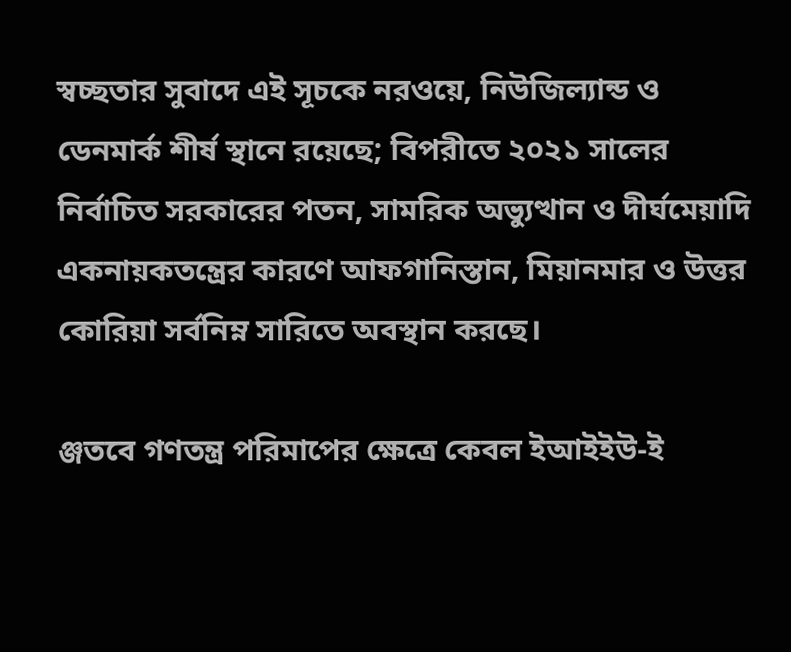স্বচ্ছতার সুবাদে এই সূচকে নরওয়ে, নিউজিল্যান্ড ও ডেনমার্ক শীর্ষ স্থানে রয়েছে; বিপরীতে ২০২১ সালের নির্বাচিত সরকারের পতন, সামরিক অভ্যুত্থান ও দীর্ঘমেয়াদি একনায়কতন্ত্রের কারণে আফগানিস্তান, মিয়ানমার ও উত্তর কোরিয়া সর্বনিম্ন সারিতে অবস্থান করছে।

ঞ্জতবে গণতন্ত্র পরিমাপের ক্ষেত্রে কেবল ইআইইউ-ই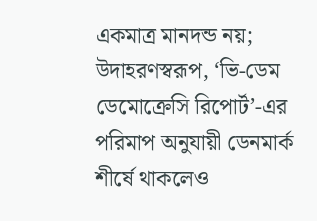একমাত্র মানদন্ড নয়; উদাহরণস্বরূপ, ‘ভি-ডেম ডেমোক্রেসি রিপোর্ট’-এর পরিমাপ অনুযায়ী ডেনমার্ক শীর্ষে থাকলেও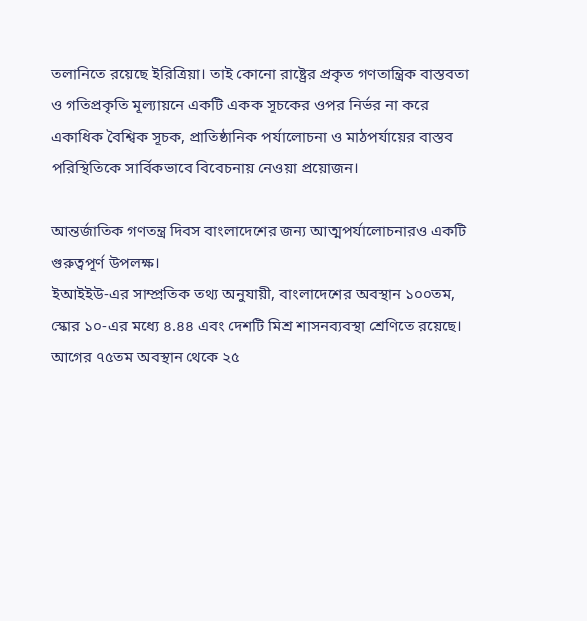তলানিতে রয়েছে ইরিত্রিয়া। তাই কোনো রাষ্ট্রের প্রকৃত গণতান্ত্রিক বাস্তবতা ও গতিপ্রকৃতি মূল্যায়নে একটি একক সূচকের ওপর নির্ভর না করে একাধিক বৈশ্বিক সূচক, প্রাতিষ্ঠানিক পর্যালোচনা ও মাঠপর্যায়ের বাস্তব পরিস্থিতিকে সার্বিকভাবে বিবেচনায় নেওয়া প্রয়োজন।

আন্তর্জাতিক গণতন্ত্র দিবস বাংলাদেশের জন্য আত্মপর্যালোচনারও একটি গুরুত্বপূর্ণ উপলক্ষ।
ইআইইউ-এর সাম্প্রতিক তথ্য অনুযায়ী, বাংলাদেশের অবস্থান ১০০তম, স্কোর ১০-এর মধ্যে ৪.৪৪ এবং দেশটি মিশ্র শাসনব্যবস্থা শ্রেণিতে রয়েছে। আগের ৭৫তম অবস্থান থেকে ২৫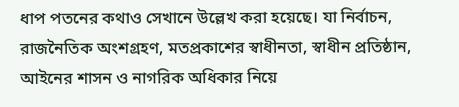ধাপ পতনের কথাও সেখানে উল্লেখ করা হয়েছে। যা নির্বাচন, রাজনৈতিক অংশগ্রহণ, মতপ্রকাশের স্বাধীনতা, স্বাধীন প্রতিষ্ঠান, আইনের শাসন ও নাগরিক অধিকার নিয়ে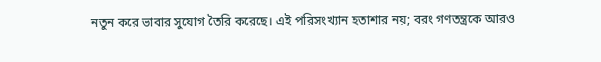নতুন করে ভাবার সুযোগ তৈরি করেছে। এই পরিসংখ্যান হতাশার নয়; বরং গণতন্ত্রকে আরও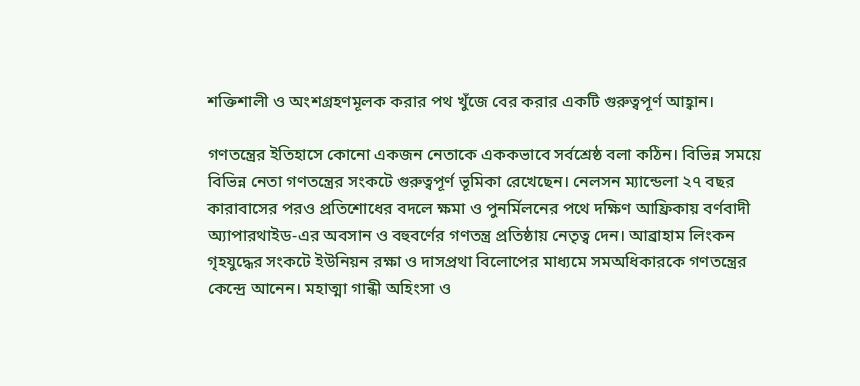শক্তিশালী ও অংশগ্রহণমূলক করার পথ খুঁজে বের করার একটি গুরুত্বপূর্ণ আহ্বান।

গণতন্ত্রের ইতিহাসে কোনো একজন নেতাকে এককভাবে সর্বশ্রেষ্ঠ বলা কঠিন। বিভিন্ন সময়ে বিভিন্ন নেতা গণতন্ত্রের সংকটে গুরুত্বপূর্ণ ভূমিকা রেখেছেন। নেলসন ম্যান্ডেলা ২৭ বছর কারাবাসের পরও প্রতিশোধের বদলে ক্ষমা ও পুনর্মিলনের পথে দক্ষিণ আফ্রিকায় বর্ণবাদী অ্যাপারথাইড-এর অবসান ও বহুবর্ণের গণতন্ত্র প্রতিষ্ঠায় নেতৃত্ব দেন। আব্রাহাম লিংকন গৃহযুদ্ধের সংকটে ইউনিয়ন রক্ষা ও দাসপ্রথা বিলোপের মাধ্যমে সমঅধিকারকে গণতন্ত্রের কেন্দ্রে আনেন। মহাত্মা গান্ধী অহিংসা ও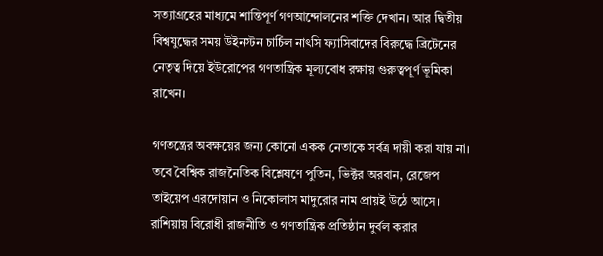সত্যাগ্রহের মাধ্যমে শান্তিপূর্ণ গণআন্দোলনের শক্তি দেখান। আর দ্বিতীয় বিশ্বযুদ্ধের সময় উইনস্টন চার্চিল নাৎসি ফ্যাসিবাদের বিরুদ্ধে ব্রিটেনের নেতৃত্ব দিয়ে ইউরোপের গণতান্ত্রিক মূল্যবোধ রক্ষায় গুরুত্বপূর্ণ ভূমিকা রাখেন।

গণতন্ত্রের অবক্ষয়ের জন্য কোনো একক নেতাকে সর্বত্র দায়ী করা যায় না। তবে বৈশ্বিক রাজনৈতিক বিশ্লেষণে পুতিন, ভিক্টর অরবান, রেজেপ তাইয়েপ এরদোয়ান ও নিকোলাস মাদুরোর নাম প্রায়ই উঠে আসে। রাশিয়ায় বিরোধী রাজনীতি ও গণতান্ত্রিক প্রতিষ্ঠান দুর্বল করার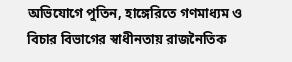অভিযোগে পুতিন, হাঙ্গেরিতে গণমাধ্যম ও বিচার বিভাগের স্বাধীনতায় রাজনৈতিক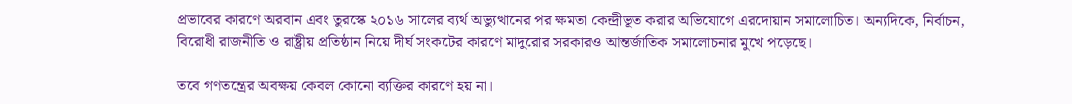প্রভাবের কারণে অরবান এবং তুরস্কে ২০১৬ সালের ব্যর্থ অভ্যুত্থানের পর ক্ষমতা কেন্দ্রীভূত করার অভিযোগে এরদোয়ান সমালোচিত। অন্যদিকে, নির্বাচন, বিরোধী রাজনীতি ও রাষ্ট্রীয় প্রতিষ্ঠান নিয়ে দীর্ঘ সংকটের কারণে মাদুরোর সরকারও আন্তর্জাতিক সমালোচনার মুখে পড়েছে।

তবে গণতন্ত্রের অবক্ষয় কেবল কোনো ব্যক্তির কারণে হয় না।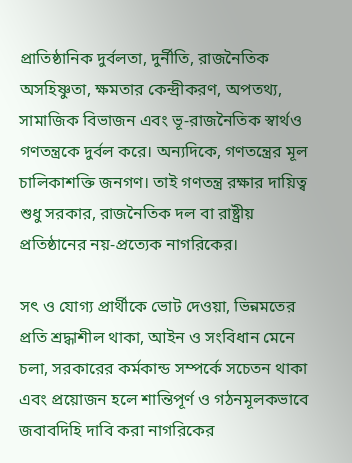প্রাতিষ্ঠানিক দুর্বলতা, দুর্নীতি, রাজনৈতিক অসহিষ্ণুতা, ক্ষমতার কেন্দ্রীকরণ, অপতথ্য, সামাজিক বিভাজন এবং ভূ-রাজনৈতিক স্বার্থও গণতন্ত্রকে দুর্বল করে। অন্যদিকে, গণতন্ত্রের মূল চালিকাশক্তি জনগণ। তাই গণতন্ত্র রক্ষার দায়িত্ব শুধু সরকার, রাজনৈতিক দল বা রাষ্ট্রীয় প্রতিষ্ঠানের নয়-প্রত্যেক নাগরিকের।

সৎ ও যোগ্য প্রার্থীকে ভোট দেওয়া, ভিন্নমতের প্রতি শ্রদ্ধাশীল থাকা, আইন ও সংবিধান মেনে চলা, সরকারের কর্মকান্ড সম্পর্কে সচেতন থাকা এবং প্রয়োজন হলে শান্তিপূর্ণ ও গঠনমূলকভাবে জবাবদিহি দাবি করা নাগরিকের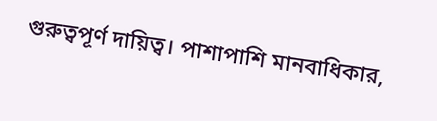গুরুত্বপূর্ণ দায়িত্ব। পাশাপাশি মানবাধিকার,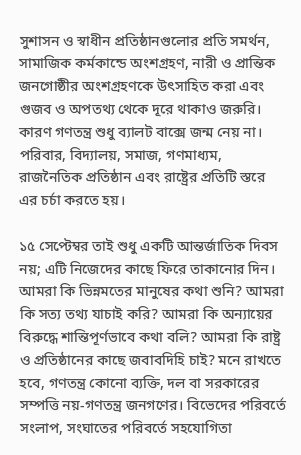সুশাসন ও স্বাধীন প্রতিষ্ঠানগুলোর প্রতি সমর্থন, সামাজিক কর্মকান্ডে অংশগ্রহণ, নারী ও প্রান্তিক জনগোষ্ঠীর অংশগ্রহণকে উৎসাহিত করা এবং গুজব ও অপতথ্য থেকে দূরে থাকাও জরুরি। কারণ গণতন্ত্র শুধু ব্যালট বাক্সে জন্ম নেয় না। পরিবার, বিদ্যালয়, সমাজ, গণমাধ্যম, রাজনৈতিক প্রতিষ্ঠান এবং রাষ্ট্রের প্রতিটি স্তরে এর চর্চা করতে হয়।

১৫ সেপ্টেম্বর তাই শুধু একটি আন্তর্জাতিক দিবস নয়; এটি নিজেদের কাছে ফিরে তাকানোর দিন। আমরা কি ভিন্নমতের মানুষের কথা শুনি? আমরা কি সত্য তথ্য যাচাই করি? আমরা কি অন্যায়ের বিরুদ্ধে শান্তিপূর্ণভাবে কথা বলি? আমরা কি রাষ্ট্র ও প্রতিষ্ঠানের কাছে জবাবদিহি চাই? মনে রাখতে হবে, গণতন্ত্র কোনো ব্যক্তি, দল বা সরকারের সম্পত্তি নয়-গণতন্ত্র জনগণের। বিভেদের পরিবর্তে সংলাপ, সংঘাতের পরিবর্তে সহযোগিতা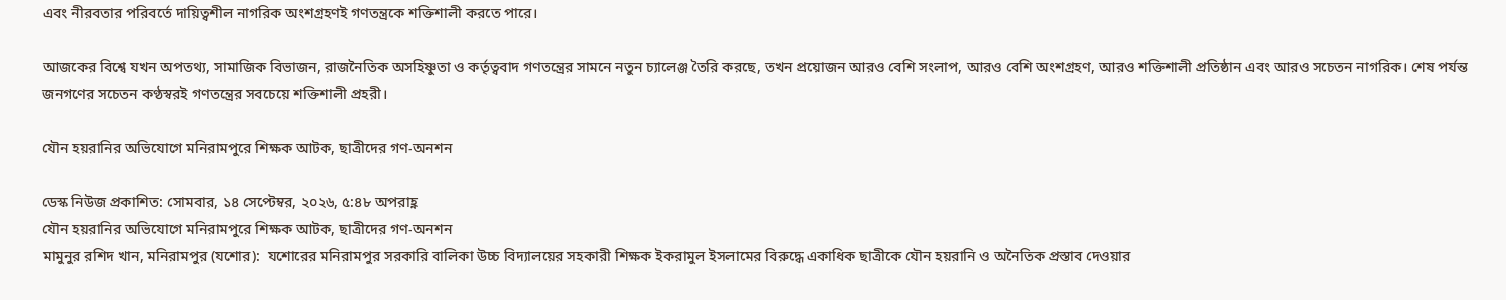এবং নীরবতার পরিবর্তে দায়িত্বশীল নাগরিক অংশগ্রহণই গণতন্ত্রকে শক্তিশালী করতে পারে।

আজকের বিশ্বে যখন অপতথ্য, সামাজিক বিভাজন, রাজনৈতিক অসহিষ্ণুতা ও কর্তৃত্ববাদ গণতন্ত্রের সামনে নতুন চ্যালেঞ্জ তৈরি করছে, তখন প্রয়োজন আরও বেশি সংলাপ, আরও বেশি অংশগ্রহণ, আরও শক্তিশালী প্রতিষ্ঠান এবং আরও সচেতন নাগরিক। শেষ পর্যন্ত জনগণের সচেতন কণ্ঠস্বরই গণতন্ত্রের সবচেয়ে শক্তিশালী প্রহরী।

যৌন হয়রানির অভিযোগে মনিরামপুরে শিক্ষক আটক, ছাত্রীদের গণ-অনশন

ডেস্ক নিউজ প্রকাশিত: সোমবার, ১৪ সেপ্টেম্বর, ২০২৬, ৫:৪৮ অপরাহ্ণ
যৌন হয়রানির অভিযোগে মনিরামপুরে শিক্ষক আটক, ছাত্রীদের গণ-অনশন
মামুনুর রশিদ খান, মনিরামপুর (যশোর):  যশোরের মনিরামপুর সরকারি বালিকা উচ্চ বিদ্যালয়ের সহকারী শিক্ষক ইকরামুল ইসলামের বিরুদ্ধে একাধিক ছাত্রীকে যৌন হয়রানি ও অনৈতিক প্রস্তাব দেওয়ার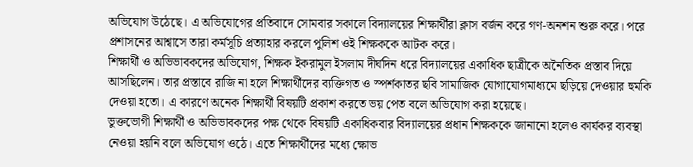অভিযোগ উঠেছে। এ অভিযোগের প্রতিবাদে সোমবার সকালে বিদ্যালয়ের শিক্ষার্থীরা ক্লাস বর্জন করে গণ-অনশন শুরু করে। পরে প্রশাসনের আশ্বাসে তারা কর্মসূচি প্রত্যাহার করলে পুলিশ ওই শিক্ষককে আটক করে।
শিক্ষার্থী ও অভিভাবকদের অভিযোগ, শিক্ষক ইকরামুল ইসলাম দীর্ঘদিন ধরে বিদ্যালয়ের একাধিক ছাত্রীকে অনৈতিক প্রস্তাব দিয়ে আসছিলেন। তার প্রস্তাবে রাজি না হলে শিক্ষার্থীদের ব্যক্তিগত ও স্পর্শকাতর ছবি সামাজিক যোগাযোগমাধ্যমে ছড়িয়ে দেওয়ার হুমকি দেওয়া হতো। এ কারণে অনেক শিক্ষার্থী বিষয়টি প্রকাশ করতে ভয় পেত বলে অভিযোগ করা হয়েছে।
ভুক্তভোগী শিক্ষার্থী ও অভিভাবকদের পক্ষ থেকে বিষয়টি একাধিকবার বিদ্যালয়ের প্রধান শিক্ষককে জানানো হলেও কার্যকর ব্যবস্থা নেওয়া হয়নি বলে অভিযোগ ওঠে। এতে শিক্ষার্থীদের মধ্যে ক্ষোভ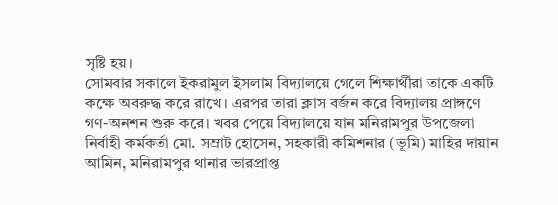সৃষ্টি হয়।
সোমবার সকালে ইকরামুল ইসলাম বিদ্যালয়ে গেলে শিক্ষার্থীরা তাকে একটি কক্ষে অবরুদ্ধ করে রাখে। এরপর তারা ক্লাস বর্জন করে বিদ্যালয় প্রাঙ্গণে গণ-অনশন শুরু করে। খবর পেয়ে বিদ্যালয়ে যান মনিরামপুর উপজেলা নির্বাহী কর্মকর্তা মো. সম্রাট হোসেন, সহকারী কমিশনার (ভূমি) মাহির দায়ান আমিন, মনিরামপুর থানার ভারপ্রাপ্ত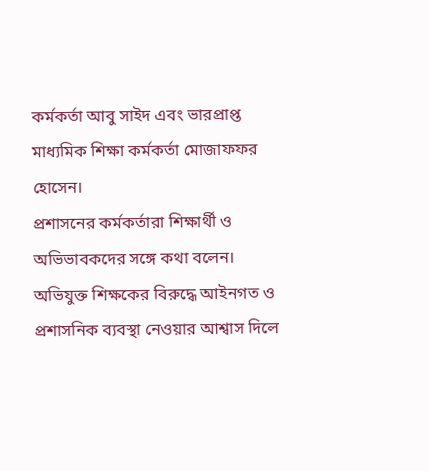কর্মকর্তা আবু সাইদ এবং ভারপ্রাপ্ত মাধ্যমিক শিক্ষা কর্মকর্তা মোজাফফর হোসেন।
প্রশাসনের কর্মকর্তারা শিক্ষার্থী ও অভিভাবকদের সঙ্গে কথা বলেন। অভিযুক্ত শিক্ষকের বিরুদ্ধে আইনগত ও প্রশাসনিক ব্যবস্থা নেওয়ার আশ্বাস দিলে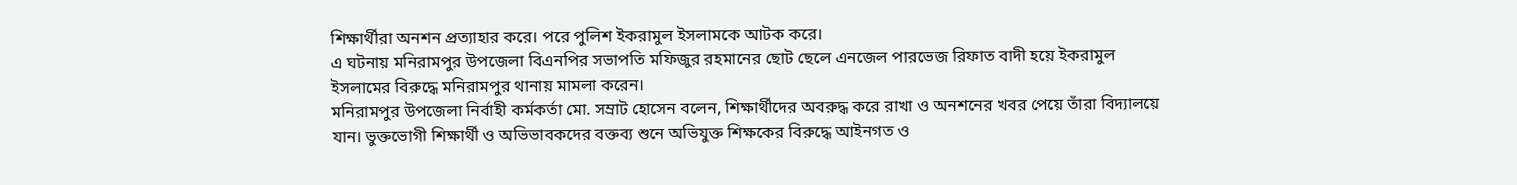শিক্ষার্থীরা অনশন প্রত্যাহার করে। পরে পুলিশ ইকরামুল ইসলামকে আটক করে।
এ ঘটনায় মনিরামপুর উপজেলা বিএনপির সভাপতি মফিজুর রহমানের ছোট ছেলে এনজেল পারভেজ রিফাত বাদী হয়ে ইকরামুল ইসলামের বিরুদ্ধে মনিরামপুর থানায় মামলা করেন।
মনিরামপুর উপজেলা নির্বাহী কর্মকর্তা মো. সম্রাট হোসেন বলেন, শিক্ষার্থীদের অবরুদ্ধ করে রাখা ও অনশনের খবর পেয়ে তাঁরা বিদ্যালয়ে যান। ভুক্তভোগী শিক্ষার্থী ও অভিভাবকদের বক্তব্য শুনে অভিযুক্ত শিক্ষকের বিরুদ্ধে আইনগত ও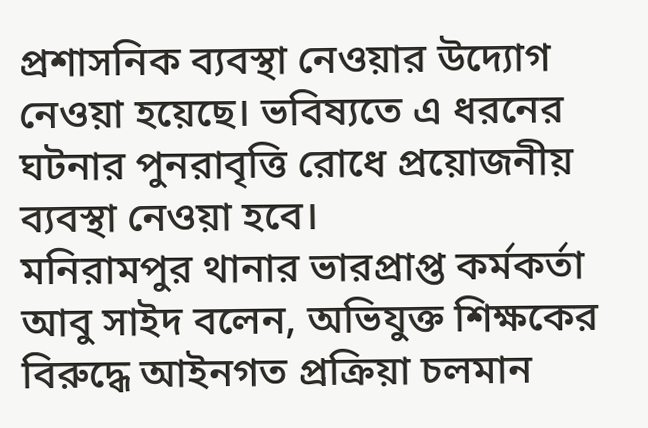প্রশাসনিক ব্যবস্থা নেওয়ার উদ্যোগ নেওয়া হয়েছে। ভবিষ্যতে এ ধরনের ঘটনার পুনরাবৃত্তি রোধে প্রয়োজনীয় ব্যবস্থা নেওয়া হবে।
মনিরামপুর থানার ভারপ্রাপ্ত কর্মকর্তা আবু সাইদ বলেন, অভিযুক্ত শিক্ষকের বিরুদ্ধে আইনগত প্রক্রিয়া চলমান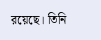রয়েছে। তিনি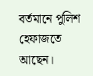বর্তমানে পুলিশ হেফাজতে আছেন।